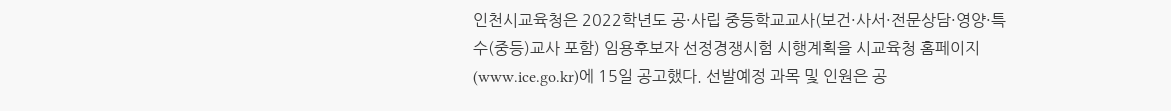인천시교육청은 2022학년도 공·사립 중등학교교사(보건·사서·전문상담·영양·특수(중등)교사 포함) 임용후보자 선정경쟁시험 시행계획을 시교육청 홈페이지(www.ice.go.kr)에 15일 공고했다. 선발예정 과목 및 인원은 공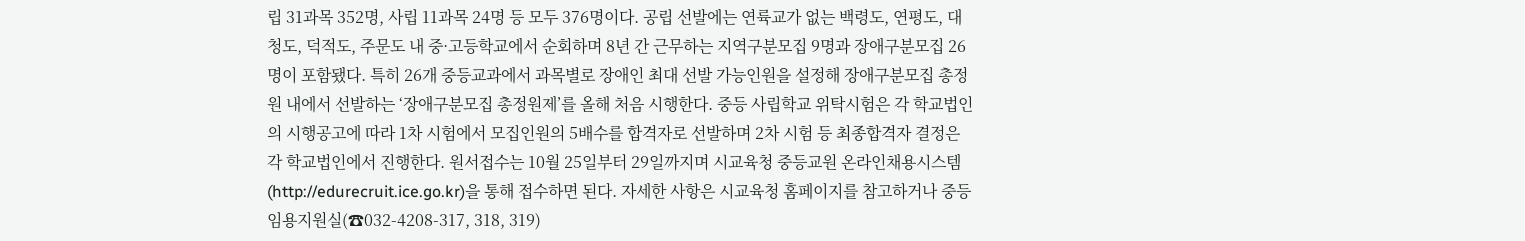립 31과목 352명, 사립 11과목 24명 등 모두 376명이다. 공립 선발에는 연륙교가 없는 백령도, 연평도, 대청도, 덕적도, 주문도 내 중·고등학교에서 순회하며 8년 간 근무하는 지역구분모집 9명과 장애구분모집 26명이 포함됐다. 특히 26개 중등교과에서 과목별로 장애인 최대 선발 가능인원을 설정해 장애구분모집 총정원 내에서 선발하는 ‘장애구분모집 총정원제’를 올해 처음 시행한다. 중등 사립학교 위탁시험은 각 학교법인의 시행공고에 따라 1차 시험에서 모집인원의 5배수를 합격자로 선발하며 2차 시험 등 최종합격자 결정은 각 학교법인에서 진행한다. 원서접수는 10월 25일부터 29일까지며 시교육청 중등교원 온라인채용시스템(http://edurecruit.ice.go.kr)을 통해 접수하면 된다. 자세한 사항은 시교육청 홈페이지를 참고하거나 중등임용지원실(☎032-4208-317, 318, 319)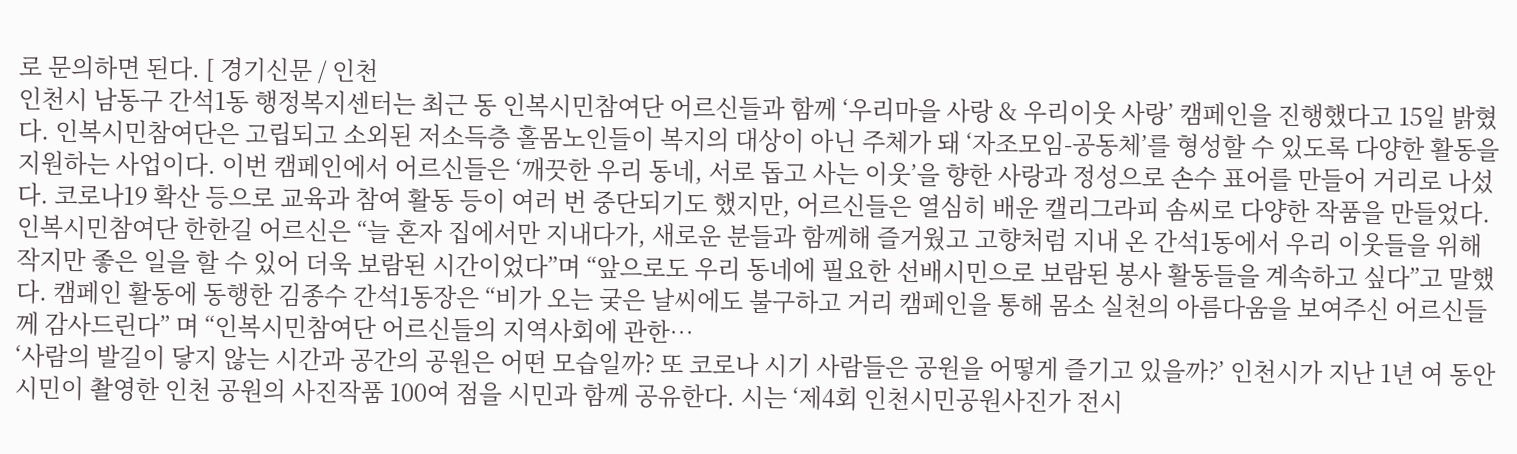로 문의하면 된다. [ 경기신문 / 인천
인천시 남동구 간석1동 행정복지센터는 최근 동 인복시민참여단 어르신들과 함께 ‘우리마을 사랑 & 우리이웃 사랑’ 캠페인을 진행했다고 15일 밝혔다. 인복시민참여단은 고립되고 소외된 저소득층 홀몸노인들이 복지의 대상이 아닌 주체가 돼 ‘자조모임-공동체’를 형성할 수 있도록 다양한 활동을 지원하는 사업이다. 이번 캠페인에서 어르신들은 ‘깨끗한 우리 동네, 서로 돕고 사는 이웃’을 향한 사랑과 정성으로 손수 표어를 만들어 거리로 나섰다. 코로나19 확산 등으로 교육과 참여 활동 등이 여러 번 중단되기도 했지만, 어르신들은 열심히 배운 캘리그라피 솜씨로 다양한 작품을 만들었다. 인복시민참여단 한한길 어르신은 “늘 혼자 집에서만 지내다가, 새로운 분들과 함께해 즐거웠고 고향처럼 지내 온 간석1동에서 우리 이웃들을 위해 작지만 좋은 일을 할 수 있어 더욱 보람된 시간이었다”며 “앞으로도 우리 동네에 필요한 선배시민으로 보람된 봉사 활동들을 계속하고 싶다”고 말했다. 캠페인 활동에 동행한 김종수 간석1동장은 “비가 오는 궂은 날씨에도 불구하고 거리 캠페인을 통해 몸소 실천의 아름다움을 보여주신 어르신들께 감사드린다” 며 “인복시민참여단 어르신들의 지역사회에 관한…
‘사람의 발길이 닿지 않는 시간과 공간의 공원은 어떤 모습일까? 또 코로나 시기 사람들은 공원을 어떻게 즐기고 있을까?’ 인천시가 지난 1년 여 동안 시민이 촬영한 인천 공원의 사진작품 100여 점을 시민과 함께 공유한다. 시는 ‘제4회 인천시민공원사진가 전시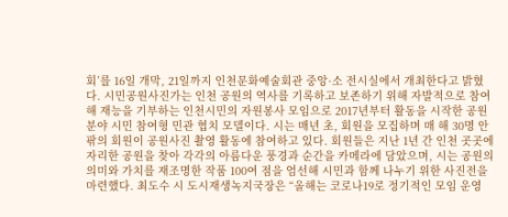회’를 16일 개막, 21일까지 인천문화예술회관 중앙·소 전시실에서 개최한다고 밝혔다. 시민공원사진가는 인천 공원의 역사를 기록하고 보존하기 위해 자발적으로 참여해 재능을 기부하는 인천시민의 자원봉사 모임으로 2017년부터 활동을 시작한 공원분야 시민 참여형 민관 협치 모델이다. 시는 매년 초, 회원을 모집하며 매 해 30명 안팎의 회원이 공원사진 촬영 활동에 참여하고 있다. 회원들은 지난 1년 간 인천 곳곳에 자리한 공원을 찾아 각각의 아름다운 풍경과 순간을 카메라에 담았으며, 시는 공원의 의미와 가치를 재조명한 작품 100여 점을 엄선해 시민과 함께 나누기 위한 사진전을 마련했다. 최도수 시 도시재생녹지국장은 “올해는 코로나19로 정기적인 모임 운영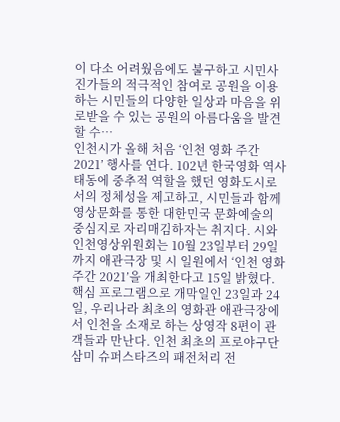이 다소 어려웠음에도 불구하고 시민사진가들의 적극적인 참여로 공원을 이용하는 시민들의 다양한 일상과 마음을 위로받을 수 있는 공원의 아름다움을 발견할 수…
인천시가 올해 처음 ‘인천 영화 주간 2021’ 행사를 연다. 102년 한국영화 역사 태동에 중추적 역할을 했던 영화도시로서의 정체성을 제고하고, 시민들과 함께 영상문화를 통한 대한민국 문화예술의 중심지로 자리매김하자는 취지다. 시와 인천영상위원회는 10월 23일부터 29일까지 애관극장 및 시 일원에서 ‘인천 영화 주간 2021’을 개최한다고 15일 밝혔다. 핵심 프로그램으로 개막일인 23일과 24일, 우리나라 최초의 영화관 애관극장에서 인천을 소재로 하는 상영작 8편이 관객들과 만난다. 인천 최초의 프로야구단 삼미 슈퍼스타즈의 패전처리 전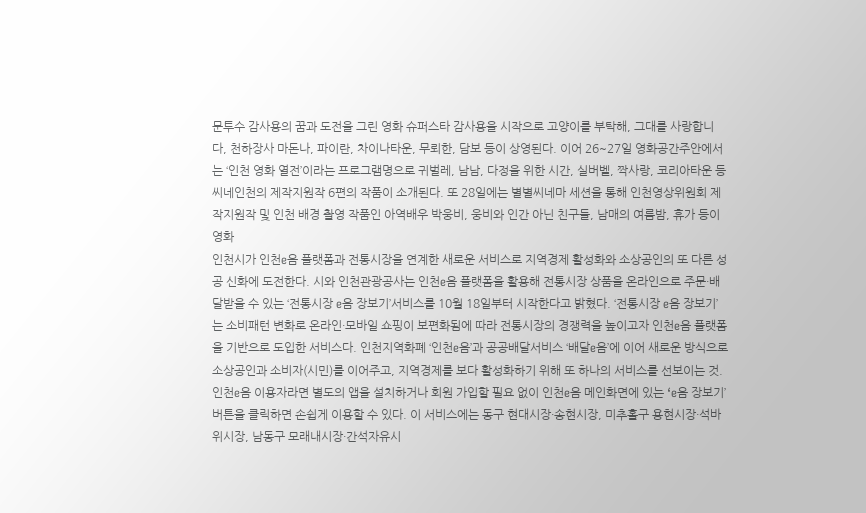문투수 감사용의 꿈과 도전을 그린 영화 슈퍼스타 감사용을 시작으로 고양이를 부탁해, 그대를 사랑합니다, 천하장사 마돈나, 파이란, 차이나타운, 무뢰한, 담보 등이 상영된다. 이어 26~27일 영화공간주안에서는 ‘인천 영화 열전’이라는 프로그램명으로 귀벌레, 남남, 다정을 위한 시간, 실버벨, 짝사랑, 코리아타운 등 씨네인천의 제작지원작 6편의 작품이 소개된다. 또 28일에는 별별씨네마 세션을 통해 인천영상위원회 제작지원작 및 인천 배경 촬영 작품인 아역배우 박웅비, 웅비와 인간 아닌 친구들, 남매의 여름밤, 휴가 등이 영화
인천시가 인천e음 플랫폼과 전통시장을 연계한 새로운 서비스로 지역경제 활성화와 소상공인의 또 다른 성공 신화에 도전한다. 시와 인천관광공사는 인천e음 플랫폼을 활용해 전통시장 상품을 온라인으로 주문·배달받을 수 있는 ‘전통시장 e음 장보기’서비스를 10월 18일부터 시작한다고 밝혔다. ‘전통시장 e음 장보기’는 소비패턴 변화로 온라인·모바일 쇼핑이 보편화됨에 따라 전통시장의 경쟁력을 높이고자 인천e음 플랫폼을 기반으로 도입한 서비스다. 인천지역화폐 ‘인천e음’과 공공배달서비스 ‘배달e음’에 이어 새로운 방식으로 소상공인과 소비자(시민)를 이어주고, 지역경제를 보다 활성화하기 위해 또 하나의 서비스를 선보이는 것. 인천e음 이용자라면 별도의 앱을 설치하거나 회원 가입할 필요 없이 인천e음 메인화면에 있는 ‘e음 장보기’ 버튼을 클릭하면 손쉽게 이용할 수 있다. 이 서비스에는 동구 현대시장·송현시장, 미추홀구 용현시장·석바위시장, 남동구 모래내시장·간석자유시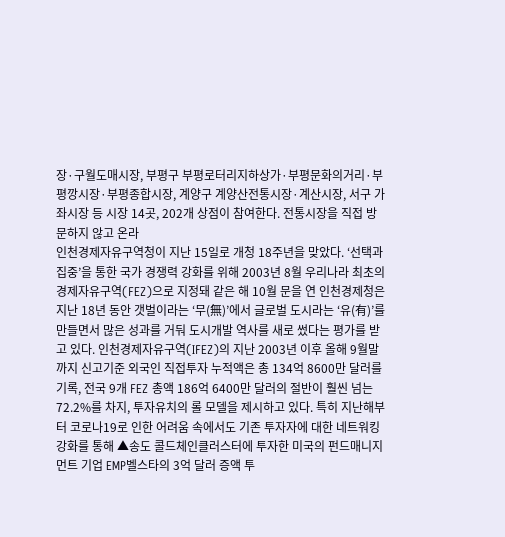장·구월도매시장, 부평구 부평로터리지하상가·부평문화의거리·부평깡시장·부평종합시장, 계양구 계양산전통시장·계산시장, 서구 가좌시장 등 시장 14곳, 202개 상점이 참여한다. 전통시장을 직접 방문하지 않고 온라
인천경제자유구역청이 지난 15일로 개청 18주년을 맞았다. ‘선택과 집중’을 통한 국가 경쟁력 강화를 위해 2003년 8월 우리나라 최초의 경제자유구역(FEZ)으로 지정돼 같은 해 10월 문을 연 인천경제청은 지난 18년 동안 갯벌이라는 ‘무(無)’에서 글로벌 도시라는 ‘유(有)’를 만들면서 많은 성과를 거둬 도시개발 역사를 새로 썼다는 평가를 받고 있다. 인천경제자유구역(IFEZ)의 지난 2003년 이후 올해 9월말까지 신고기준 외국인 직접투자 누적액은 총 134억 8600만 달러를 기록, 전국 9개 FEZ 총액 186억 6400만 달러의 절반이 훨씬 넘는 72.2%를 차지, 투자유치의 롤 모델을 제시하고 있다. 특히 지난해부터 코로나19로 인한 어려움 속에서도 기존 투자자에 대한 네트워킹 강화를 통해 ▲송도 콜드체인클러스터에 투자한 미국의 펀드매니지먼트 기업 EMP벨스타의 3억 달러 증액 투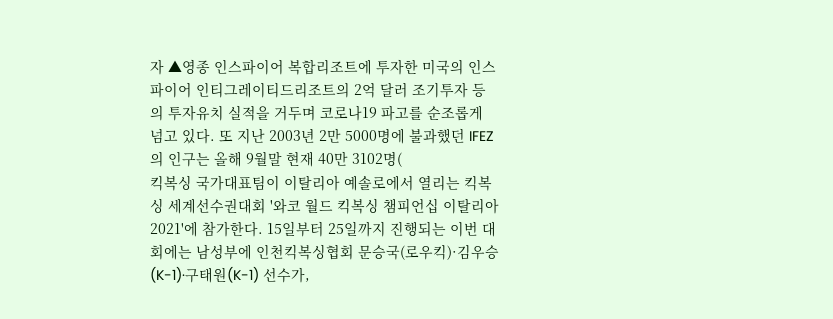자 ▲영종 인스파이어 복합리조트에 투자한 미국의 인스파이어 인티그레이티드리조트의 2억 달러 조기투자 등의 투자유치 실적을 거두며 코로나19 파고를 순조롭게 넘고 있다. 또 지난 2003년 2만 5000명에 불과했던 IFEZ의 인구는 올해 9월말 현재 40만 3102명(
킥복싱 국가대표팀이 이탈리아 예솔로에서 열리는 킥복싱 세계선수권대회 '와코 월드 킥복싱 챔피언십 이탈리아 2021'에 참가한다. 15일부터 25일까지 진행되는 이번 대회에는 남성부에 인천킥복싱협회 문승국(로우킥)·김우승(K-1)·구태원(K-1) 선수가,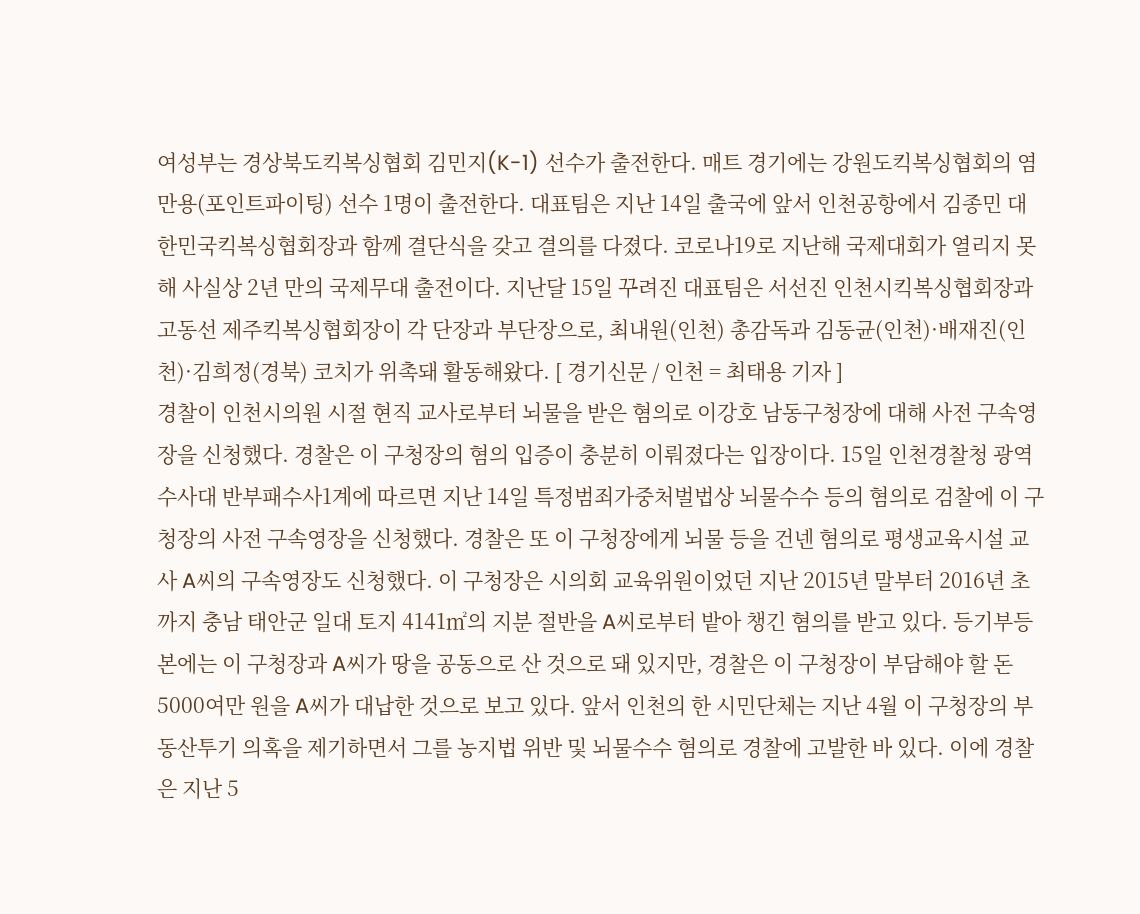여성부는 경상북도킥복싱협회 김민지(K-1) 선수가 출전한다. 매트 경기에는 강원도킥복싱협회의 염만용(포인트파이팅) 선수 1명이 출전한다. 대표팀은 지난 14일 출국에 앞서 인천공항에서 김종민 대한민국킥복싱협회장과 함께 결단식을 갖고 결의를 다졌다. 코로나19로 지난해 국제대회가 열리지 못해 사실상 2년 만의 국제무대 출전이다. 지난달 15일 꾸려진 대표팀은 서선진 인천시킥복싱협회장과 고동선 제주킥복싱협회장이 각 단장과 부단장으로, 최내원(인천) 총감독과 김동균(인천)·배재진(인천)·김희정(경북) 코치가 위촉돼 활동해왔다. [ 경기신문 / 인천 = 최태용 기자 ]
경찰이 인천시의원 시절 현직 교사로부터 뇌물을 받은 혐의로 이강호 남동구청장에 대해 사전 구속영장을 신청했다. 경찰은 이 구청장의 혐의 입증이 충분히 이뤄졌다는 입장이다. 15일 인천경찰청 광역수사대 반부패수사1계에 따르면 지난 14일 특정범죄가중처벌법상 뇌물수수 등의 혐의로 검찰에 이 구청장의 사전 구속영장을 신청했다. 경찰은 또 이 구청장에게 뇌물 등을 건넨 혐의로 평생교육시설 교사 A씨의 구속영장도 신청했다. 이 구청장은 시의회 교육위원이었던 지난 2015년 말부터 2016년 초까지 충남 태안군 일대 토지 4141㎡의 지분 절반을 A씨로부터 밭아 챙긴 혐의를 받고 있다. 등기부등본에는 이 구청장과 A씨가 땅을 공동으로 산 것으로 돼 있지만, 경찰은 이 구청장이 부담해야 할 돈 5000여만 원을 A씨가 대납한 것으로 보고 있다. 앞서 인천의 한 시민단체는 지난 4월 이 구청장의 부동산투기 의혹을 제기하면서 그를 농지법 위반 및 뇌물수수 혐의로 경찰에 고발한 바 있다. 이에 경찰은 지난 5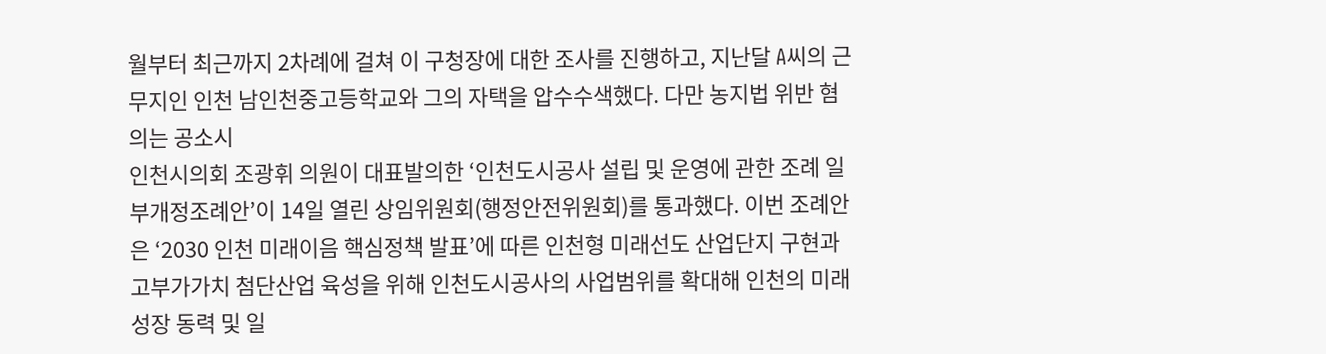월부터 최근까지 2차례에 걸쳐 이 구청장에 대한 조사를 진행하고, 지난달 A씨의 근무지인 인천 남인천중고등학교와 그의 자택을 압수수색했다. 다만 농지법 위반 혐의는 공소시
인천시의회 조광휘 의원이 대표발의한 ‘인천도시공사 설립 및 운영에 관한 조례 일부개정조례안’이 14일 열린 상임위원회(행정안전위원회)를 통과했다. 이번 조례안은 ‘2030 인천 미래이음 핵심정책 발표’에 따른 인천형 미래선도 산업단지 구현과 고부가가치 첨단산업 육성을 위해 인천도시공사의 사업범위를 확대해 인천의 미래 성장 동력 및 일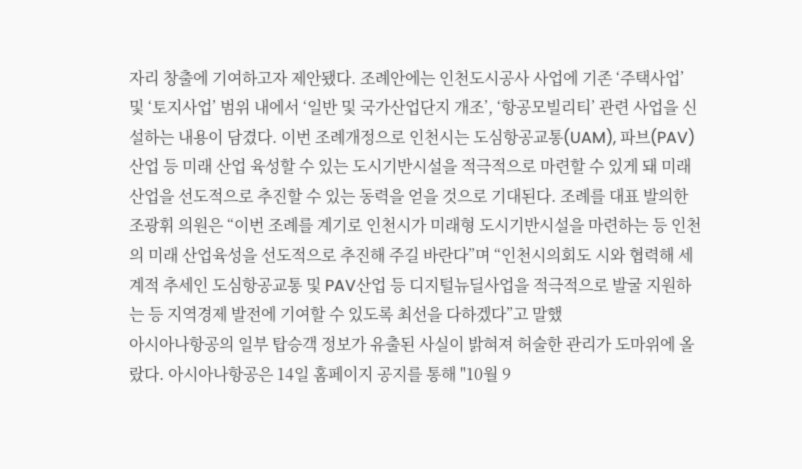자리 창출에 기여하고자 제안됐다. 조례안에는 인천도시공사 사업에 기존 ‘주택사업’ 및 ‘토지사업’ 범위 내에서 ‘일반 및 국가산업단지 개조’, ‘항공모빌리티’ 관련 사업을 신설하는 내용이 담겼다. 이번 조례개정으로 인천시는 도심항공교통(UAM), 파브(PAV)산업 등 미래 산업 육성할 수 있는 도시기반시설을 적극적으로 마련할 수 있게 돼 미래 산업을 선도적으로 추진할 수 있는 동력을 얻을 것으로 기대된다. 조례를 대표 발의한 조광휘 의원은 “이번 조례를 계기로 인천시가 미래형 도시기반시설을 마련하는 등 인천의 미래 산업육성을 선도적으로 추진해 주길 바란다”며 “인천시의회도 시와 협력해 세계적 추세인 도심항공교통 및 PAV산업 등 디지털뉴딜사업을 적극적으로 발굴 지원하는 등 지역경제 발전에 기여할 수 있도록 최선을 다하겠다”고 말했
아시아나항공의 일부 탑승객 정보가 유출된 사실이 밝혀져 허술한 관리가 도마위에 올랐다. 아시아나항공은 14일 홈페이지 공지를 통해 "10월 9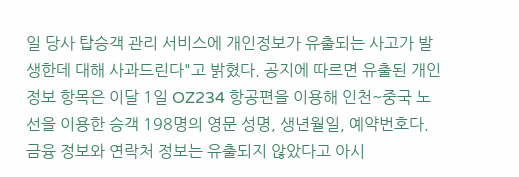일 당사 탑승객 관리 서비스에 개인정보가 유출되는 사고가 발생한데 대해 사과드린다"고 밝혔다. 공지에 따르면 유출된 개인정보 항목은 이달 1일 OZ234 항공편을 이용해 인천~중국 노선을 이용한 승객 198명의 영문 성명, 생년월일, 예약번호다. 금융 정보와 연락처 정보는 유출되지 않았다고 아시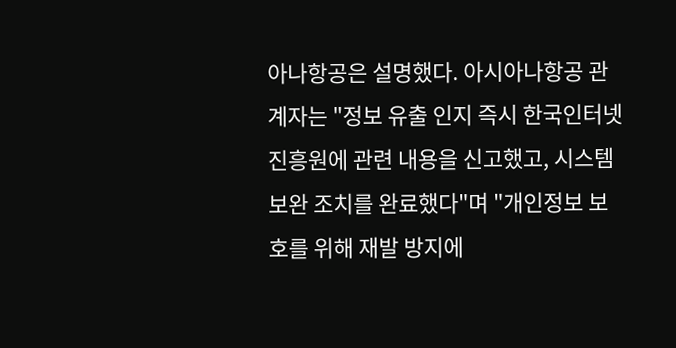아나항공은 설명했다. 아시아나항공 관계자는 "정보 유출 인지 즉시 한국인터넷진흥원에 관련 내용을 신고했고, 시스템 보완 조치를 완료했다"며 "개인정보 보호를 위해 재발 방지에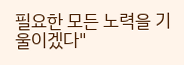필요한 모든 노력을 기울이겠다"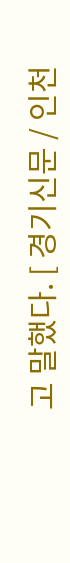고 말했다. [ 경기신문 / 인천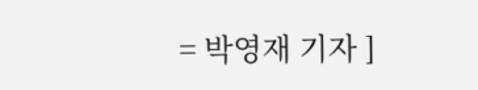= 박영재 기자 ]